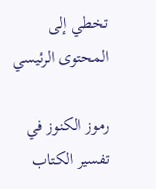تخطي إلى المحتوى الرئيسي

رموز الكنوز في تفسير الكتاب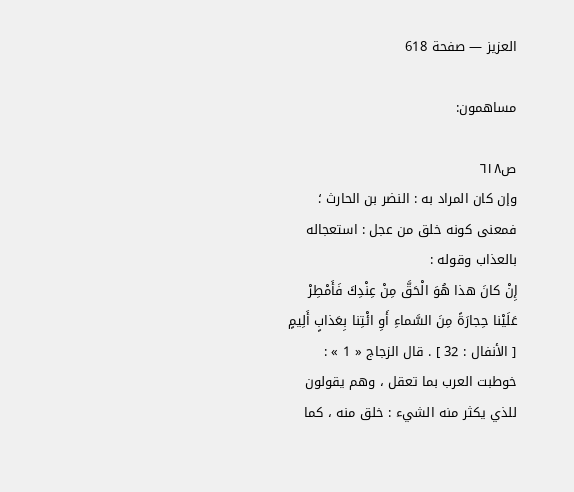العزيز — صفحة 618

مساهمون:

ص٦١٨
وإن كان المراد به : النضر بن الحارث ؛ فمعنى كونه خلق من عجل : استعجاله بالعذاب وقوله :
إِنْ كانَ هذا هُوَ الْحَقَّ مِنْ عِنْدِكَ فَأَمْطِرْ عَلَيْنا حِجارَةً مِنَ السَّماءِ أَوِ ائْتِنا بِعَذابٍ أَلِيمٍ
[ الأنفال : 32 ] . قال الزجاج « 1 » : خوطبت العرب بما تعقل ، وهم يقولون للذي يكثر منه الشيء : خلق منه ، كما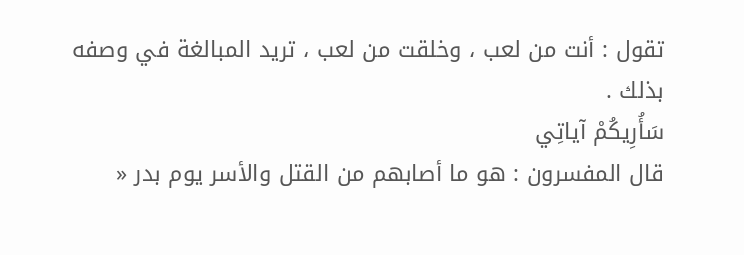تقول : أنت من لعب ، وخلقت من لعب ، تريد المبالغة في وصفه بذلك .
سَأُرِيكُمْ آياتِي
قال المفسرون : هو ما أصابهم من القتل والأسر يوم بدر «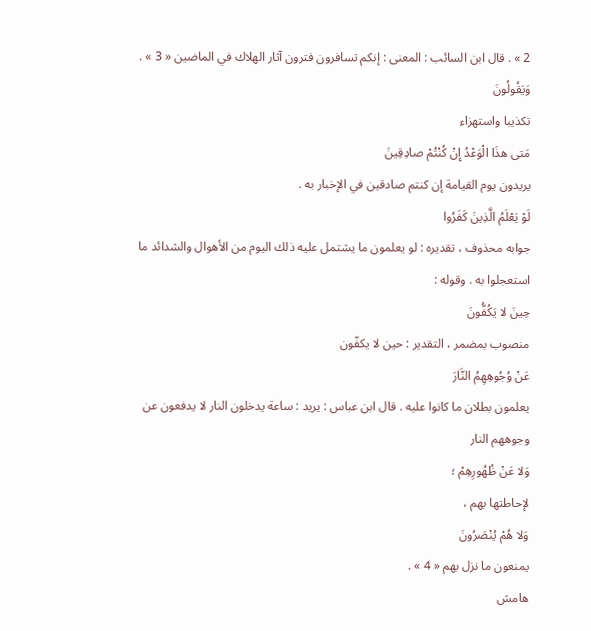2 » . قال ابن السائب : المعنى : إنكم تسافرون فترون آثار الهلاك في الماضين « 3 » .
وَيَقُولُونَ
تكذيبا واستهزاء
مَتى هذَا الْوَعْدُ إِنْ كُنْتُمْ صادِقِينَ
يريدون يوم القيامة إن كنتم صادقين في الإخبار به .
لَوْ يَعْلَمُ الَّذِينَ كَفَرُوا
جوابه محذوف ، تقديره : لو يعلمون ما يشتمل عليه ذلك اليوم من الأهوال والشدائد ما استعجلوا به . وقوله :
حِينَ لا يَكُفُّونَ
منصوب بمضمر ، التقدير : حين لا يكفّون
عَنْ وُجُوهِهِمُ النَّارَ
يعلمون بطلان ما كانوا عليه . قال ابن عباس : يريد : ساعة يدخلون النار لا يدفعون عن وجوههم النار
وَلا عَنْ ظُهُورِهِمْ ؛
لإحاطتها بهم ،
وَلا هُمْ يُنْصَرُونَ
يمنعون ما نزل بهم « 4 » .
هامش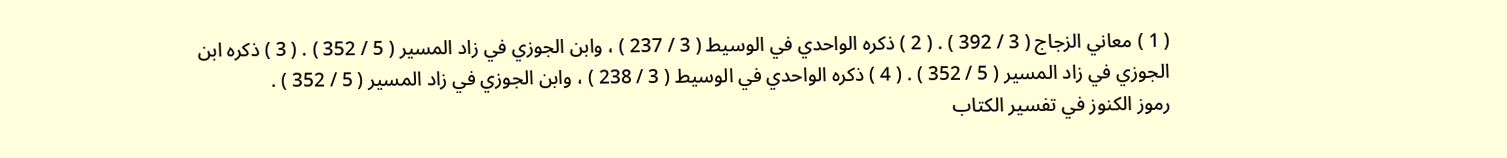( 1 ) معاني الزجاج ( 3 / 392 ) . ( 2 ) ذكره الواحدي في الوسيط ( 3 / 237 ) ، وابن الجوزي في زاد المسير ( 5 / 352 ) . ( 3 ) ذكره ابن الجوزي في زاد المسير ( 5 / 352 ) . ( 4 ) ذكره الواحدي في الوسيط ( 3 / 238 ) ، وابن الجوزي في زاد المسير ( 5 / 352 ) .
رموز الكنوز في تفسير الكتاب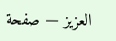العزيز — صفحة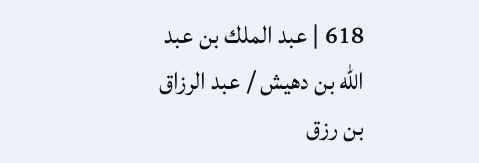618 | عبد الملك بن عبد الله بن دهيش / عبد الرزاق بن رزق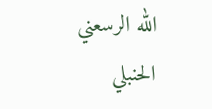الله الرسعني الحنبلي